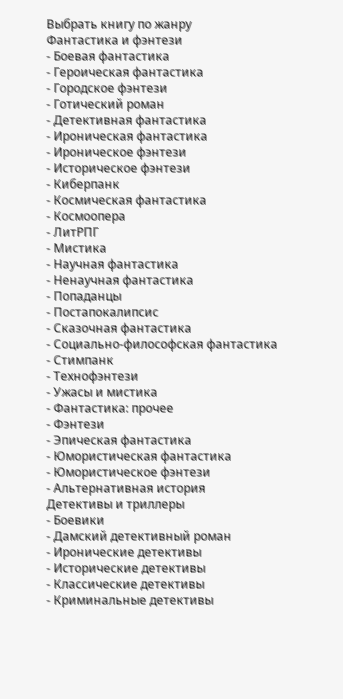Выбрать книгу по жанру
Фантастика и фэнтези
- Боевая фантастика
- Героическая фантастика
- Городское фэнтези
- Готический роман
- Детективная фантастика
- Ироническая фантастика
- Ироническое фэнтези
- Историческое фэнтези
- Киберпанк
- Космическая фантастика
- Космоопера
- ЛитРПГ
- Мистика
- Научная фантастика
- Ненаучная фантастика
- Попаданцы
- Постапокалипсис
- Сказочная фантастика
- Социально-философская фантастика
- Стимпанк
- Технофэнтези
- Ужасы и мистика
- Фантастика: прочее
- Фэнтези
- Эпическая фантастика
- Юмористическая фантастика
- Юмористическое фэнтези
- Альтернативная история
Детективы и триллеры
- Боевики
- Дамский детективный роман
- Иронические детективы
- Исторические детективы
- Классические детективы
- Криминальные детективы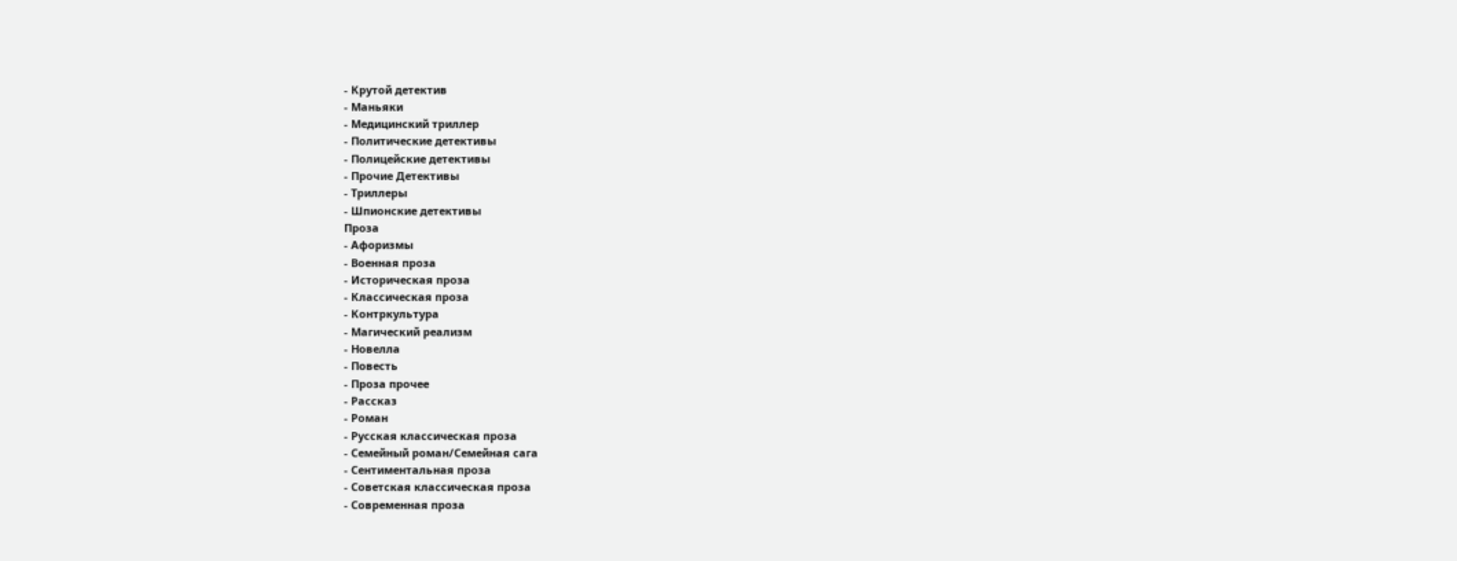- Крутой детектив
- Маньяки
- Медицинский триллер
- Политические детективы
- Полицейские детективы
- Прочие Детективы
- Триллеры
- Шпионские детективы
Проза
- Афоризмы
- Военная проза
- Историческая проза
- Классическая проза
- Контркультура
- Магический реализм
- Новелла
- Повесть
- Проза прочее
- Рассказ
- Роман
- Русская классическая проза
- Семейный роман/Семейная сага
- Сентиментальная проза
- Советская классическая проза
- Современная проза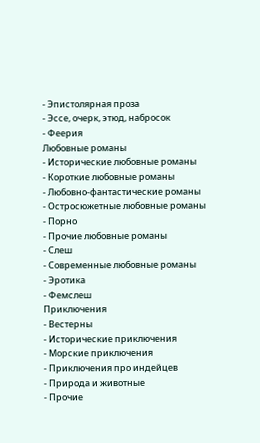- Эпистолярная проза
- Эссе, очерк, этюд, набросок
- Феерия
Любовные романы
- Исторические любовные романы
- Короткие любовные романы
- Любовно-фантастические романы
- Остросюжетные любовные романы
- Порно
- Прочие любовные романы
- Слеш
- Современные любовные романы
- Эротика
- Фемслеш
Приключения
- Вестерны
- Исторические приключения
- Морские приключения
- Приключения про индейцев
- Природа и животные
- Прочие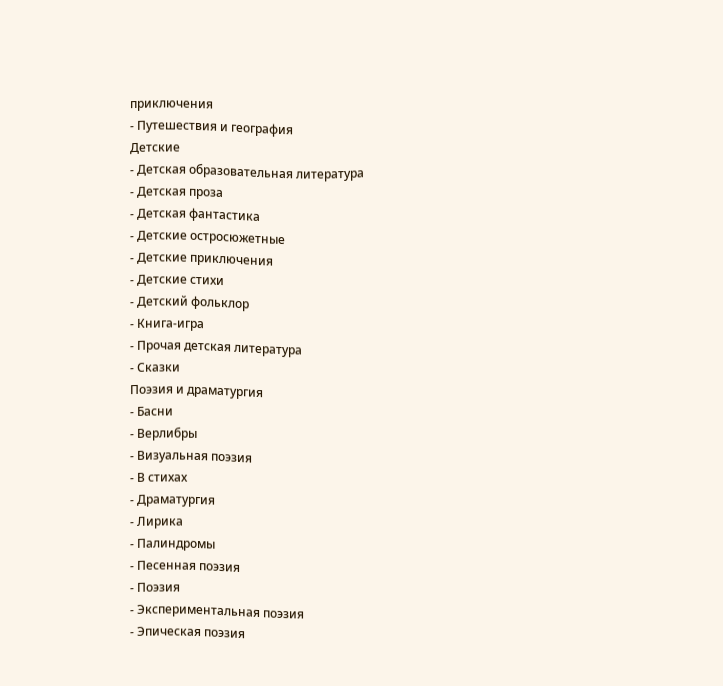приключения
- Путешествия и география
Детские
- Детская образовательная литература
- Детская проза
- Детская фантастика
- Детские остросюжетные
- Детские приключения
- Детские стихи
- Детский фольклор
- Книга-игра
- Прочая детская литература
- Сказки
Поэзия и драматургия
- Басни
- Верлибры
- Визуальная поэзия
- В стихах
- Драматургия
- Лирика
- Палиндромы
- Песенная поэзия
- Поэзия
- Экспериментальная поэзия
- Эпическая поэзия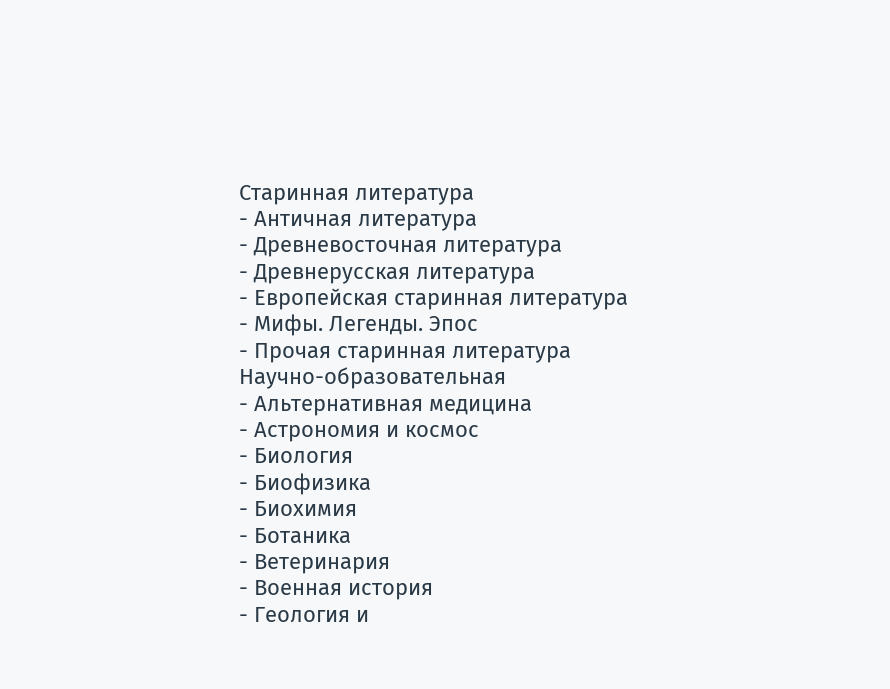Старинная литература
- Античная литература
- Древневосточная литература
- Древнерусская литература
- Европейская старинная литература
- Мифы. Легенды. Эпос
- Прочая старинная литература
Научно-образовательная
- Альтернативная медицина
- Астрономия и космос
- Биология
- Биофизика
- Биохимия
- Ботаника
- Ветеринария
- Военная история
- Геология и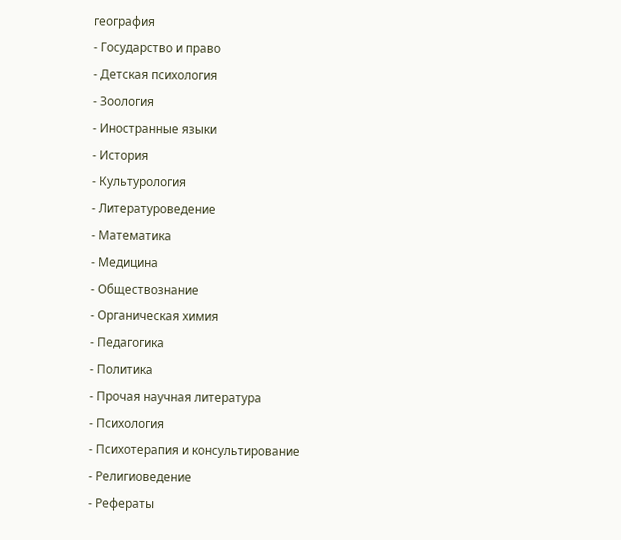география
- Государство и право
- Детская психология
- Зоология
- Иностранные языки
- История
- Культурология
- Литературоведение
- Математика
- Медицина
- Обществознание
- Органическая химия
- Педагогика
- Политика
- Прочая научная литература
- Психология
- Психотерапия и консультирование
- Религиоведение
- Рефераты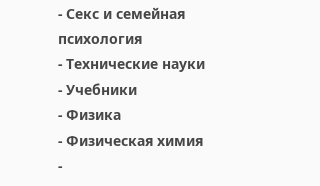- Секс и семейная психология
- Технические науки
- Учебники
- Физика
- Физическая химия
-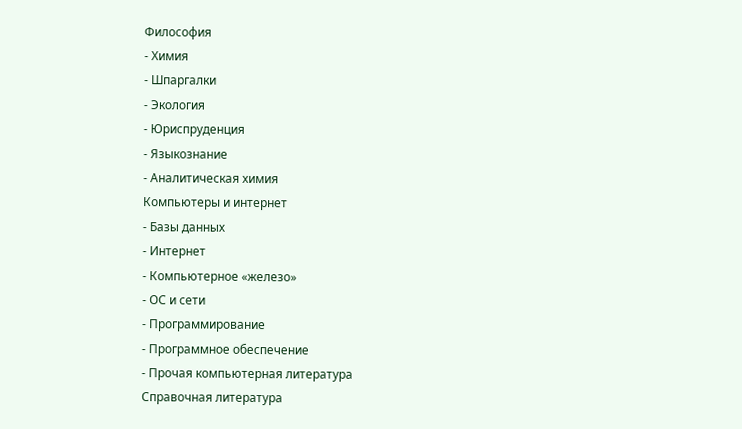Философия
- Химия
- Шпаргалки
- Экология
- Юриспруденция
- Языкознание
- Аналитическая химия
Компьютеры и интернет
- Базы данных
- Интернет
- Компьютерное «железо»
- ОС и сети
- Программирование
- Программное обеспечение
- Прочая компьютерная литература
Справочная литература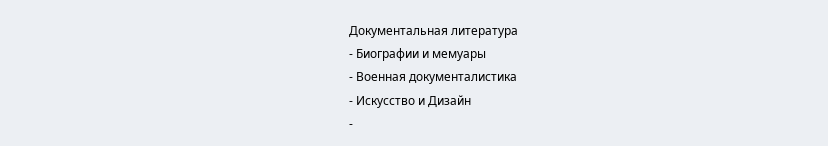Документальная литература
- Биографии и мемуары
- Военная документалистика
- Искусство и Дизайн
-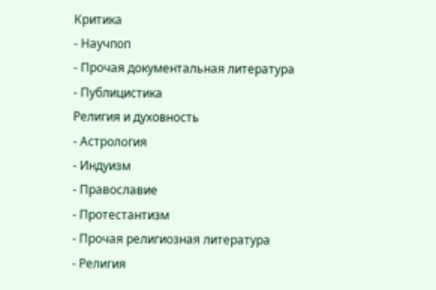Критика
- Научпоп
- Прочая документальная литература
- Публицистика
Религия и духовность
- Астрология
- Индуизм
- Православие
- Протестантизм
- Прочая религиозная литература
- Религия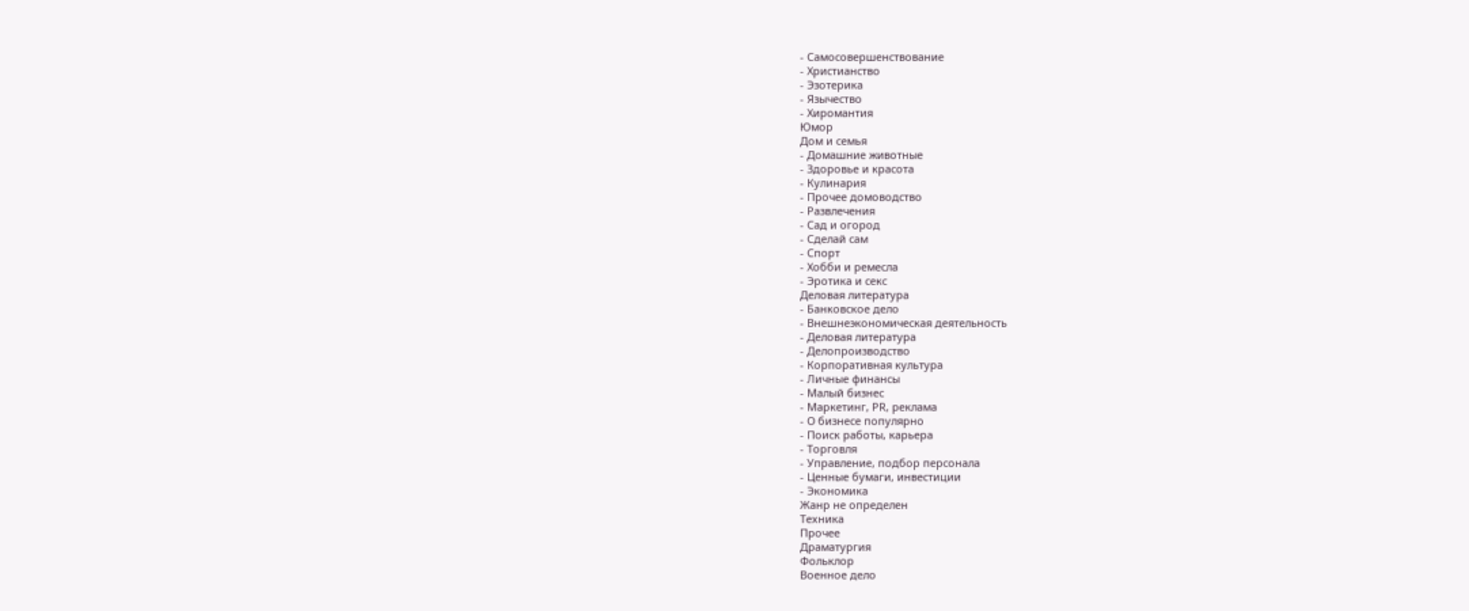- Самосовершенствование
- Христианство
- Эзотерика
- Язычество
- Хиромантия
Юмор
Дом и семья
- Домашние животные
- Здоровье и красота
- Кулинария
- Прочее домоводство
- Развлечения
- Сад и огород
- Сделай сам
- Спорт
- Хобби и ремесла
- Эротика и секс
Деловая литература
- Банковское дело
- Внешнеэкономическая деятельность
- Деловая литература
- Делопроизводство
- Корпоративная культура
- Личные финансы
- Малый бизнес
- Маркетинг, PR, реклама
- О бизнесе популярно
- Поиск работы, карьера
- Торговля
- Управление, подбор персонала
- Ценные бумаги, инвестиции
- Экономика
Жанр не определен
Техника
Прочее
Драматургия
Фольклор
Военное дело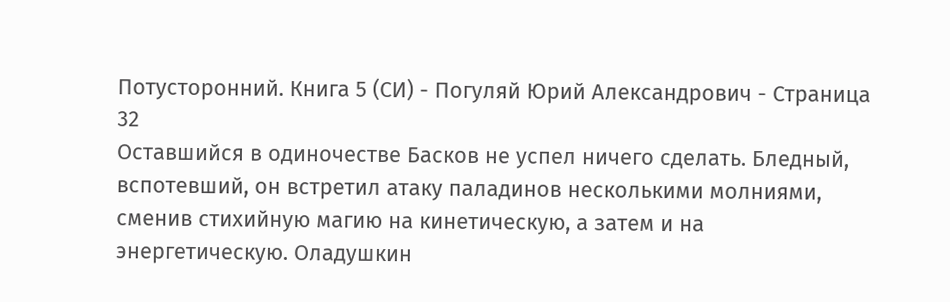Потусторонний. Книга 5 (СИ) - Погуляй Юрий Александрович - Страница 32
Оставшийся в одиночестве Басков не успел ничего сделать. Бледный, вспотевший, он встретил атаку паладинов несколькими молниями, сменив стихийную магию на кинетическую, а затем и на энергетическую. Оладушкин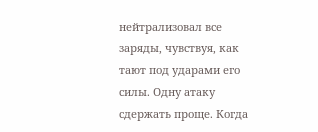нейтрализовал все заряды, чувствуя, как тают под ударами его силы. Одну атаку сдержать проще. Когда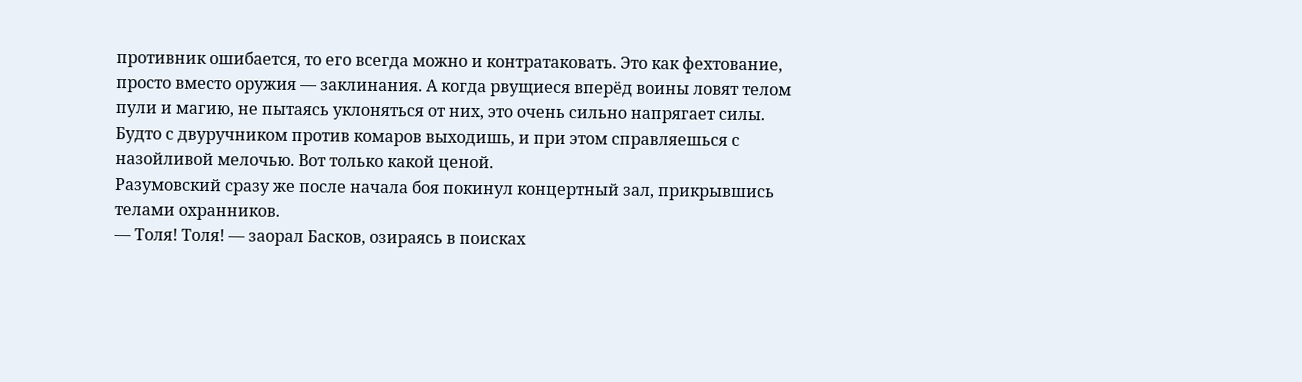противник ошибается, то его всегда можно и контратаковать. Это как фехтование, просто вместо оружия — заклинания. А когда рвущиеся вперёд воины ловят телом пули и магию, не пытаясь уклоняться от них, это очень сильно напрягает силы. Будто с двуручником против комаров выходишь, и при этом справляешься с назойливой мелочью. Вот только какой ценой.
Разумовский сразу же после начала боя покинул концертный зал, прикрывшись телами охранников.
— Толя! Толя! — заорал Басков, озираясь в поисках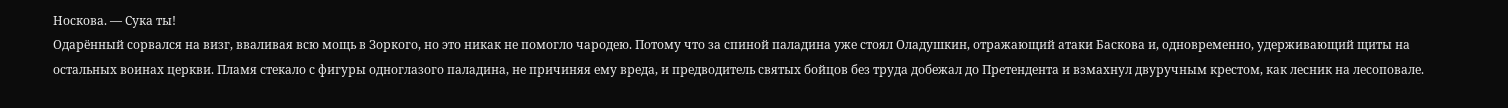Носкова. — Сука ты!
Одарённый сорвался на визг, вваливая всю мощь в Зоркого, но это никак не помогло чародею. Потому что за спиной паладина уже стоял Оладушкин, отражающий атаки Баскова и, одновременно, удерживающий щиты на остальных воинах церкви. Пламя стекало с фигуры одноглазого паладина, не причиняя ему вреда, и предводитель святых бойцов без труда добежал до Претендента и взмахнул двуручным крестом, как лесник на лесоповале.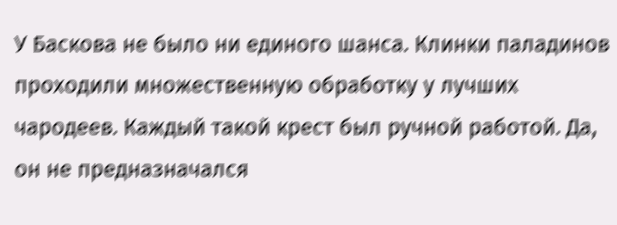У Баскова не было ни единого шанса. Клинки паладинов проходили множественную обработку у лучших чародеев. Каждый такой крест был ручной работой. Да, он не предназначался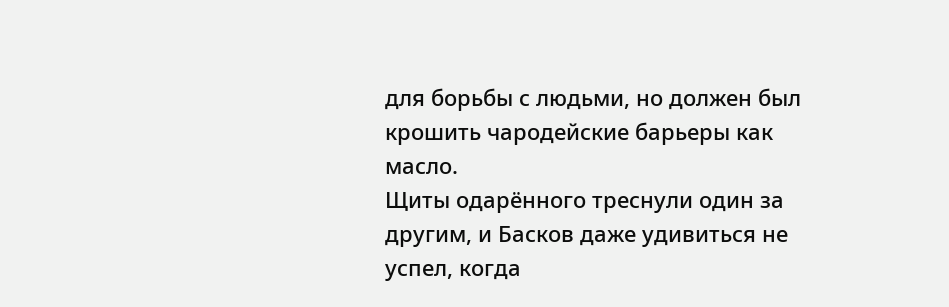для борьбы с людьми, но должен был крошить чародейские барьеры как масло.
Щиты одарённого треснули один за другим, и Басков даже удивиться не успел, когда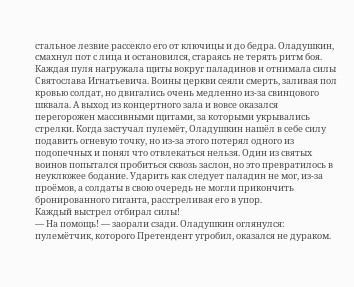стальное лезвие рассекло его от ключицы и до бедра. Оладушкин, смахнул пот с лица и остановился, стараясь не терять ритм боя. Каждая пуля нагружала щиты вокруг паладинов и отнимала силы Святослава Игнатьевича. Воины церкви сеяли смерть, заливая пол кровью солдат, но двигались очень медленно из-за свинцового шквала. А выход из концертного зала и вовсе оказался перегорожен массивными щитами, за которыми укрывались стрелки. Когда застучал пулемёт, Оладушкин нашёл в себе силу подавить огневую точку, но из-за этого потерял одного из подопечных и понял что отвлекаться нельзя. Один из святых воинов попытался пробиться сквозь заслон, но это превратилось в неуклюжее бодание. Ударить как следует паладин не мог, из-за проёмов, а солдаты в свою очередь не могли прикончить бронированного гиганта, расстреливая его в упор.
Каждый выстрел отбирал силы!
— На помощь! — заорали сзади. Оладушкин оглянулся: пулемётчик, которого Претендент угробил, оказался не дураком.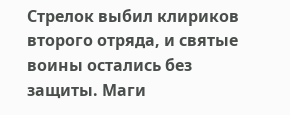Стрелок выбил клириков второго отряда, и святые воины остались без защиты. Маги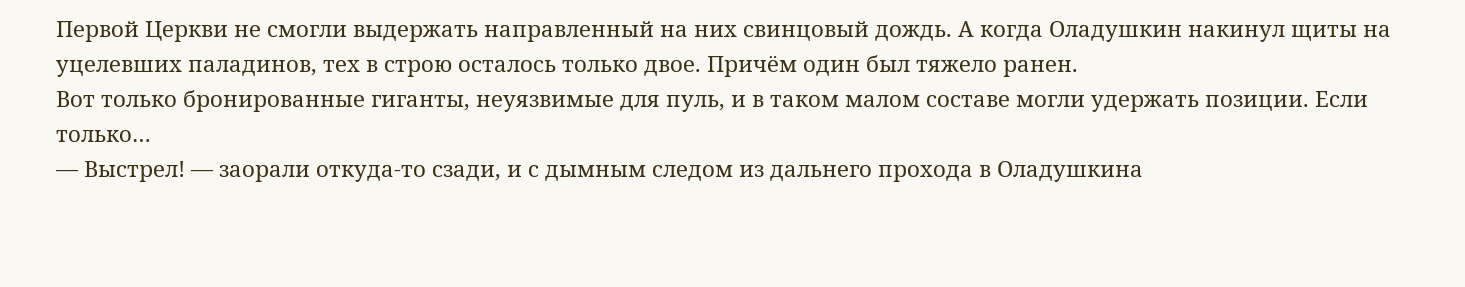Первой Церкви не смогли выдержать направленный на них свинцовый дождь. А когда Оладушкин накинул щиты на уцелевших паладинов, тех в строю осталось только двое. Причём один был тяжело ранен.
Вот только бронированные гиганты, неуязвимые для пуль, и в таком малом составе могли удержать позиции. Если только…
— Выстрел! — заорали откуда-то сзади, и с дымным следом из дальнего прохода в Оладушкина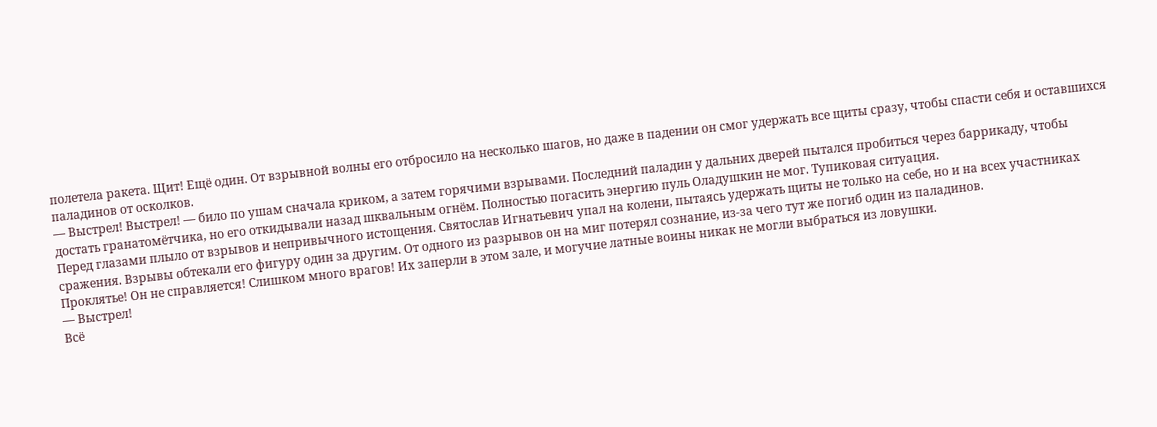полетела ракета. Щит! Ещё один. От взрывной волны его отбросило на несколько шагов, но даже в падении он смог удержать все щиты сразу, чтобы спасти себя и оставшихся паладинов от осколков.
— Выстрел! Выстрел! — било по ушам сначала криком, а затем горячими взрывами. Последний паладин у дальних дверей пытался пробиться через баррикаду, чтобы достать гранатомётчика, но его откидывали назад шквальным огнём. Полностью погасить энергию пуль Оладушкин не мог. Тупиковая ситуация.
Перед глазами плыло от взрывов и непривычного истощения. Святослав Игнатьевич упал на колени, пытаясь удержать щиты не только на себе, но и на всех участниках сражения. Взрывы обтекали его фигуру один за другим. От одного из разрывов он на миг потерял сознание, из-за чего тут же погиб один из паладинов.
Проклятье! Он не справляется! Слишком много врагов! Их заперли в этом зале, и могучие латные воины никак не могли выбраться из ловушки.
— Выстрел!
Всё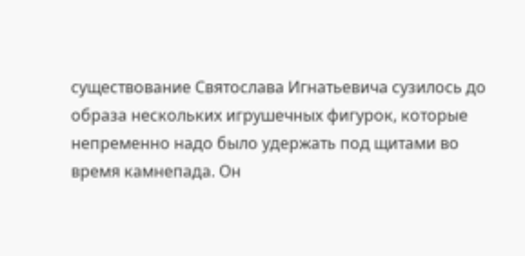существование Святослава Игнатьевича сузилось до образа нескольких игрушечных фигурок, которые непременно надо было удержать под щитами во время камнепада. Он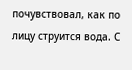почувствовал, как по лицу струится вода. С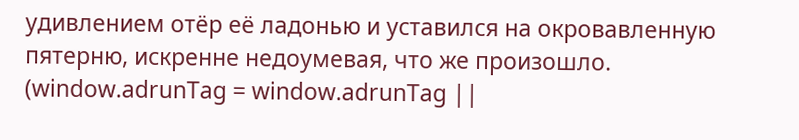удивлением отёр её ладонью и уставился на окровавленную пятерню, искренне недоумевая, что же произошло.
(window.adrunTag = window.adrunTag ||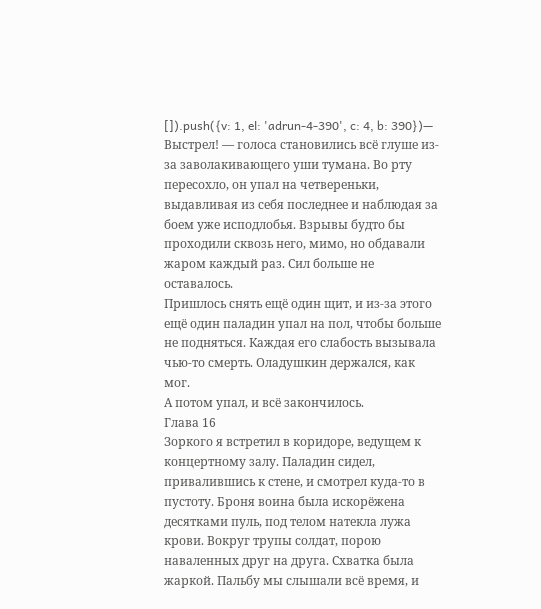[]).push({v: 1, el: 'adrun-4-390', c: 4, b: 390})— Выстрел! — голоса становились всё глуше из-за заволакивающего уши тумана. Во рту пересохло, он упал на четвереньки, выдавливая из себя последнее и наблюдая за боем уже исподлобья. Взрывы будто бы проходили сквозь него, мимо, но обдавали жаром каждый раз. Сил больше не оставалось.
Пришлось снять ещё один щит, и из-за этого ещё один паладин упал на пол, чтобы больше не подняться. Каждая его слабость вызывала чью-то смерть. Оладушкин держался, как мог.
А потом упал, и всё закончилось.
Глава 16
Зоркого я встретил в коридоре, ведущем к концертному залу. Паладин сидел, привалившись к стене, и смотрел куда-то в пустоту. Броня воина была искорёжена десятками пуль, под телом натекла лужа крови. Вокруг трупы солдат, порою наваленных друг на друга. Схватка была жаркой. Пальбу мы слышали всё время, и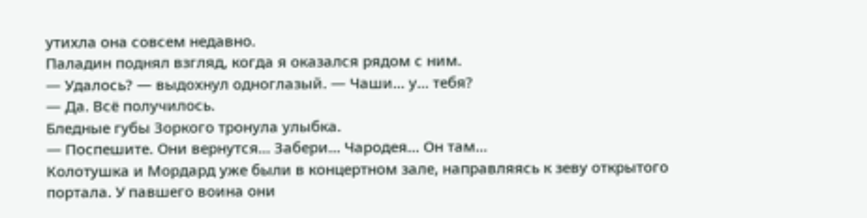утихла она совсем недавно.
Паладин поднял взгляд, когда я оказался рядом с ним.
— Удалось? — выдохнул одноглазый. — Чаши… у… тебя?
— Да. Всё получилось.
Бледные губы Зоркого тронула улыбка.
— Поспешите. Они вернутся… Забери… Чародея… Он там…
Колотушка и Мордард уже были в концертном зале, направляясь к зеву открытого портала. У павшего воина они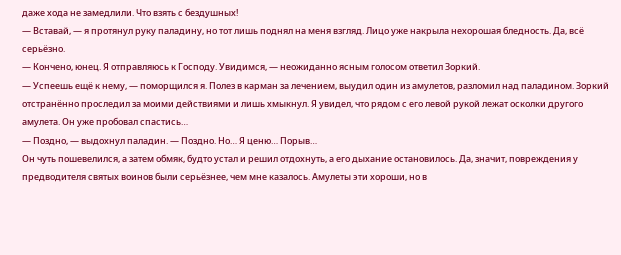даже хода не замедлили. Что взять с бездушных!
— Вставай, — я протянул руку паладину, но тот лишь поднял на меня взгляд. Лицо уже накрыла нехорошая бледность. Да, всё серьёзно.
— Кончено, юнец. Я отправляюсь к Господу. Увидимся, — неожиданно ясным голосом ответил Зоркий.
— Успеешь ещё к нему, — поморщился я. Полез в карман за лечением, выудил один из амулетов, разломил над паладином. Зоркий отстранённо проследил за моими действиями и лишь хмыкнул. Я увидел, что рядом с его левой рукой лежат осколки другого амулета. Он уже пробовал спастись…
— Поздно, — выдохнул паладин. — Поздно. Но… Я ценю… Порыв…
Он чуть пошевелился, а затем обмяк, будто устал и решил отдохнуть, а его дыхание остановилось. Да, значит, повреждения у предводителя святых воинов были серьёзнее, чем мне казалось. Амулеты эти хороши, но в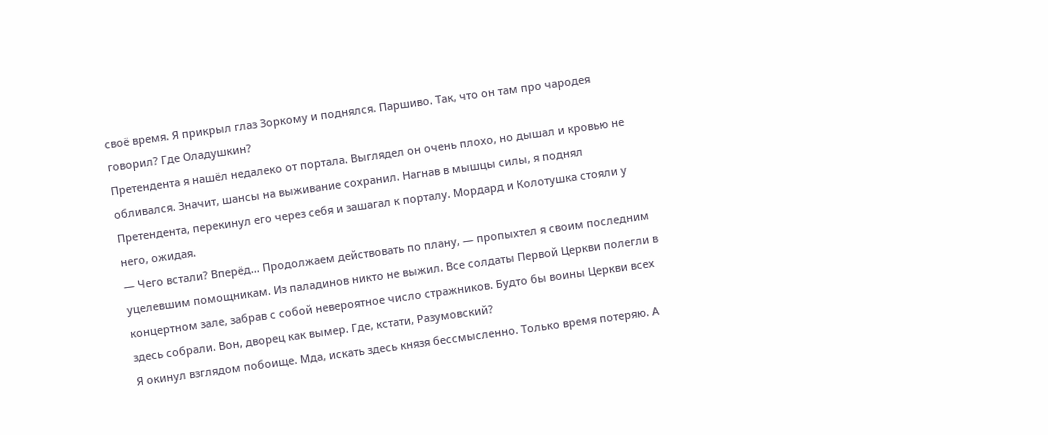своё время. Я прикрыл глаз Зоркому и поднялся. Паршиво. Так, что он там про чародея говорил? Где Оладушкин?
Претендента я нашёл недалеко от портала. Выглядел он очень плохо, но дышал и кровью не обливался. Значит, шансы на выживание сохранил. Нагнав в мышцы силы, я поднял Претендента, перекинул его через себя и зашагал к порталу. Мордард и Колотушка стояли у него, ожидая.
— Чего встали? Вперёд… Продолжаем действовать по плану, — пропыхтел я своим последним уцелевшим помощникам. Из паладинов никто не выжил. Все солдаты Первой Церкви полегли в концертном зале, забрав с собой невероятное число стражников. Будто бы воины Церкви всех здесь собрали. Вон, дворец как вымер. Где, кстати, Разумовский?
Я окинул взглядом побоище. Мда, искать здесь князя бессмысленно. Только время потеряю. А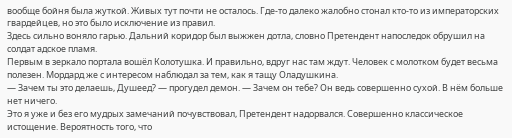вообще бойня была жуткой. Живых тут почти не осталось. Где-то далеко жалобно стонал кто-то из императорских гвардейцев, но это было исключение из правил.
Здесь сильно воняло гарью. Дальний коридор был выжжен дотла, словно Претендент напоследок обрушил на солдат адское пламя.
Первым в зеркало портала вошёл Колотушка. И правильно, вдруг нас там ждут. Человек с молотком будет весьма полезен. Мордард же с интересом наблюдал за тем, как я тащу Оладушкина.
— Зачем ты это делаешь, Душеед? — прогудел демон. — Зачем он тебе? Он ведь совершенно сухой. В нём больше нет ничего.
Это я уже и без его мудрых замечаний почувствовал, Претендент надорвался. Совершенно классическое истощение. Вероятность того, что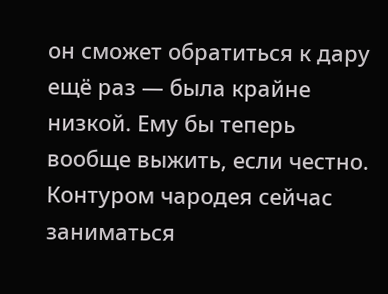он сможет обратиться к дару ещё раз — была крайне низкой. Ему бы теперь вообще выжить, если честно. Контуром чародея сейчас заниматься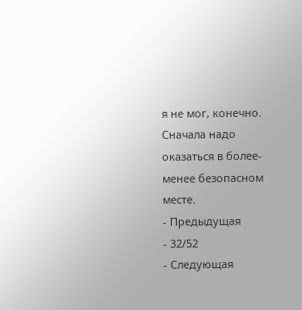я не мог, конечно. Сначала надо оказаться в более-менее безопасном месте.
- Предыдущая
- 32/52
- Следующая